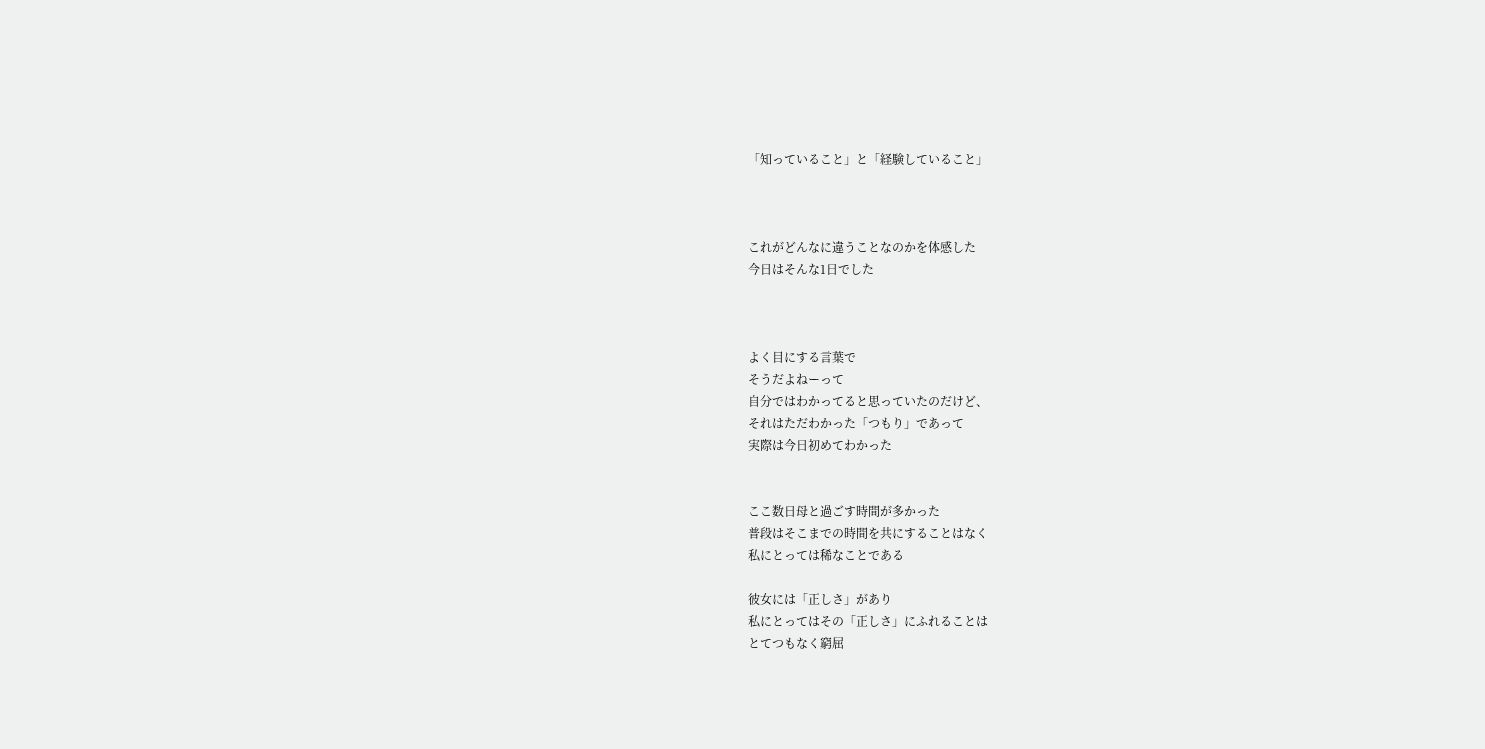「知っていること」と「経験していること」



これがどんなに違うことなのかを体感した
今日はそんな1日でした



よく目にする言葉で
そうだよねーって
自分ではわかってると思っていたのだけど、
それはただわかった「つもり」であって
実際は今日初めてわかった


ここ数日母と過ごす時間が多かった
普段はそこまでの時間を共にすることはなく
私にとっては稀なことである

彼女には「正しさ」があり
私にとってはその「正しさ」にふれることは
とてつもなく窮屈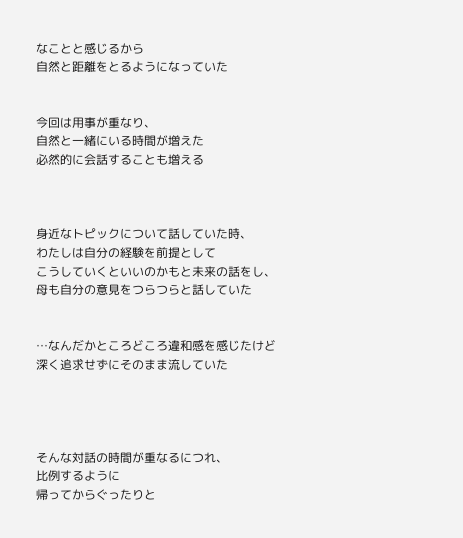なことと感じるから
自然と距離をとるようになっていた


今回は用事が重なり、
自然と一緒にいる時間が増えた
必然的に会話することも増える



身近なトピックについて話していた時、
わたしは自分の経験を前提として
こうしていくといいのかもと未来の話をし、
母も自分の意見をつらつらと話していた


…なんだかところどころ違和感を感じたけど
深く追求せずにそのまま流していた




そんな対話の時間が重なるにつれ、
比例するように
帰ってからぐったりと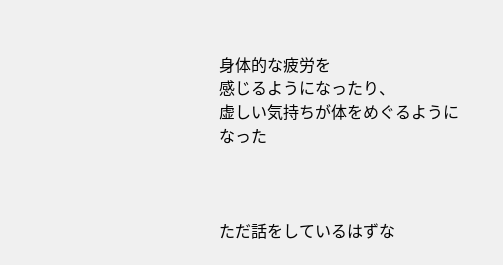身体的な疲労を
感じるようになったり、
虚しい気持ちが体をめぐるようになった



ただ話をしているはずな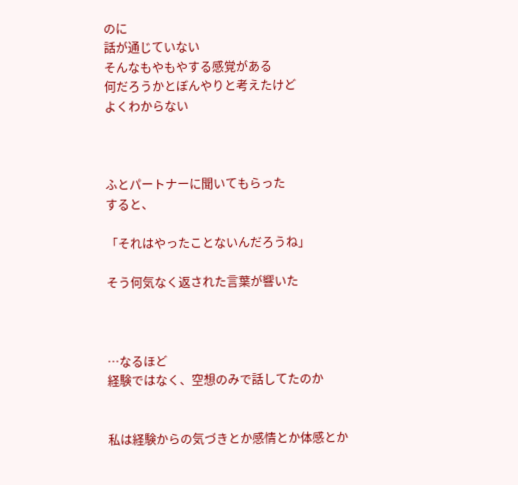のに
話が通じていない
そんなもやもやする感覚がある
何だろうかとぼんやりと考えたけど
よくわからない



ふとパートナーに聞いてもらった
すると、

「それはやったことないんだろうね」

そう何気なく返された言葉が響いた



…なるほど
経験ではなく、空想のみで話してたのか


私は経験からの気づきとか感情とか体感とか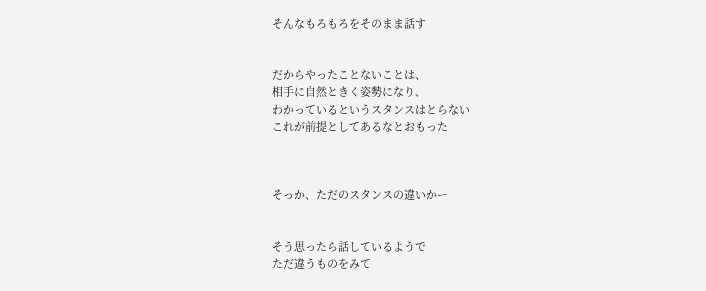そんなもろもろをそのまま話す


だからやったことないことは、
相手に自然ときく姿勢になり、
わかっているというスタンスはとらない
これが前提としてあるなとおもった



そっか、ただのスタンスの違いかー


そう思ったら話しているようで
ただ違うものをみて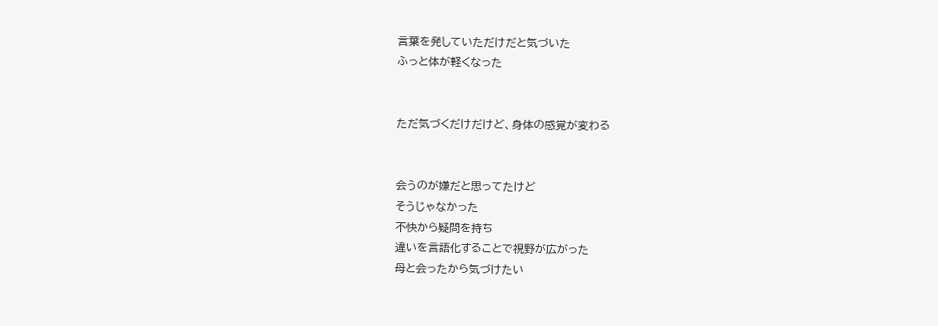言葉を発していただけだと気づいた
ふっと体が軽くなった


ただ気づくだけだけど、身体の感覚が変わる


会うのが嫌だと思ってたけど
そうじゃなかった
不快から疑問を持ち
違いを言語化することで視野が広がった
母と会ったから気づけたい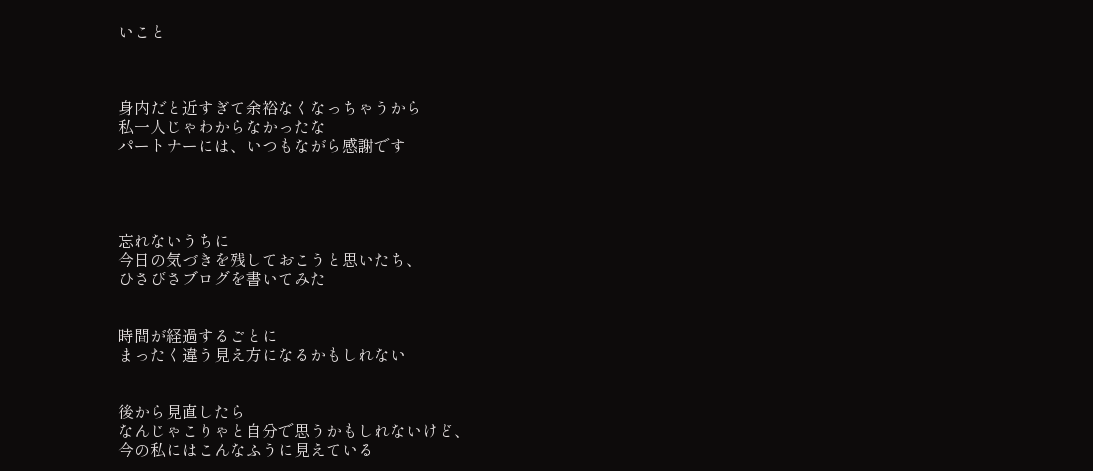いこと



身内だと近すぎて余裕なくなっちゃうから
私一人じゃわからなかったな
パートナーには、いつもながら感謝です




忘れないうちに
今日の気づきを残しておこうと思いたち、
ひさびさブログを書いてみた


時間が経過するごとに
まったく違う見え方になるかもしれない


後から見直したら
なんじゃこりゃと自分で思うかもしれないけど、
今の私にはこんなふうに見えている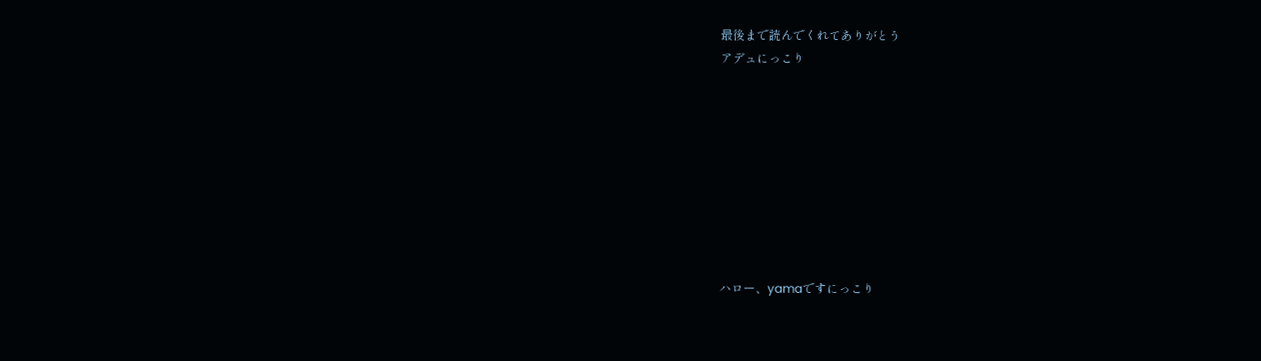最後まで読んでくれてありがとう
アデュにっこり









ハロー、yamaですにっこり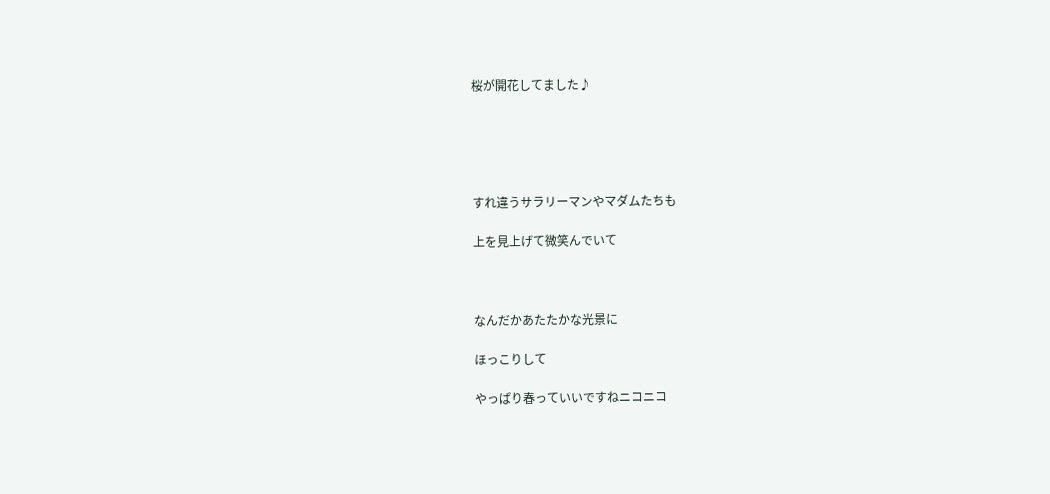桜が開花してました♪





すれ違うサラリーマンやマダムたちも

上を見上げて微笑んでいて



なんだかあたたかな光景に

ほっこりして

やっぱり春っていいですねニコニコ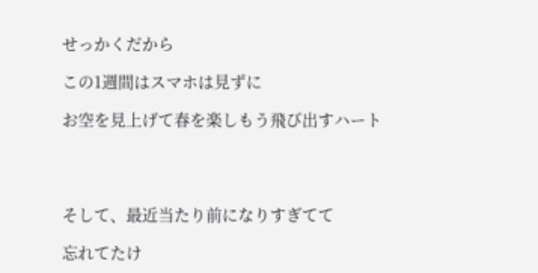せっかくだから

この1週間はスマホは見ずに

お空を見上げて春を楽しもう飛び出すハート




そして、最近当たり前になりすぎてて

忘れてたけ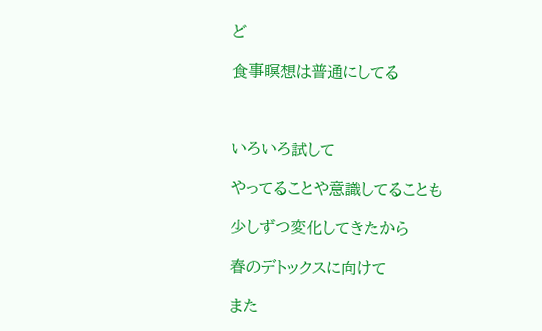ど

食事瞑想は普通にしてる



いろいろ試して

やってることや意識してることも

少しずつ変化してきたから

春のデトックスに向けて

また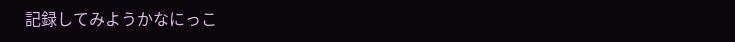記録してみようかなにっこ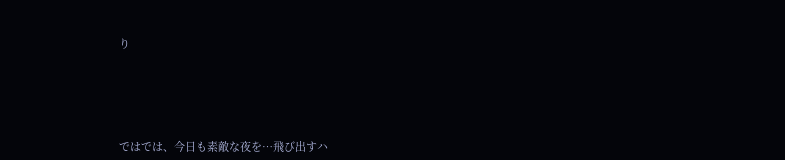り





ではでは、今日も素敵な夜を…飛び出すハ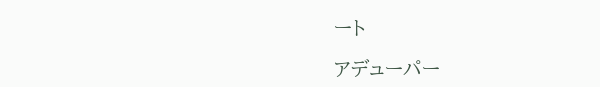ート

アデューパー